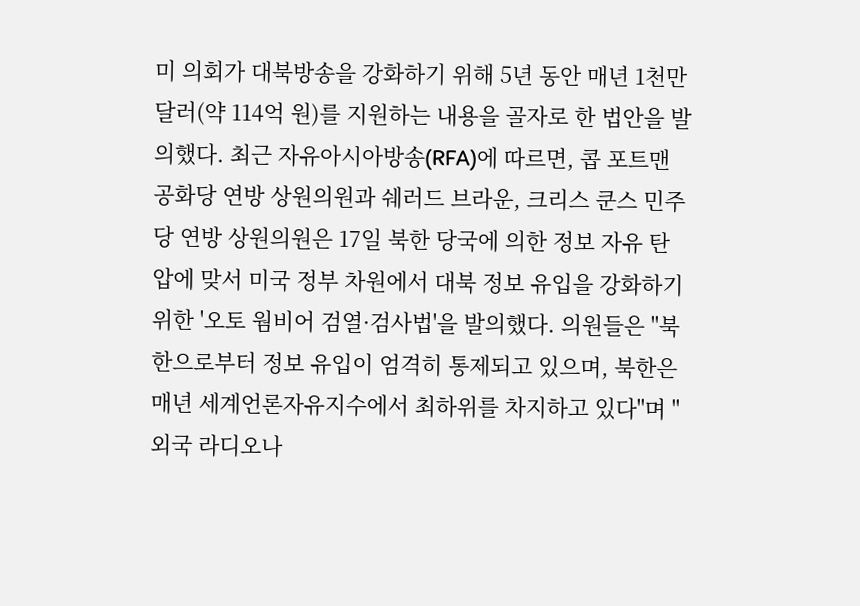미 의회가 대북방송을 강화하기 위해 5년 동안 매년 1천만 달러(약 114억 원)를 지원하는 내용을 골자로 한 법안을 발의했다. 최근 자유아시아방송(RFA)에 따르면, 콥 포트맨 공화당 연방 상원의원과 쉐러드 브라운, 크리스 쿤스 민주당 연방 상원의원은 17일 북한 당국에 의한 정보 자유 탄압에 맞서 미국 정부 차원에서 대북 정보 유입을 강화하기 위한 '오토 웜비어 검열·검사법'을 발의했다. 의원들은 "북한으로부터 정보 유입이 엄격히 통제되고 있으며, 북한은 매년 세계언론자유지수에서 최하위를 차지하고 있다"며 "외국 라디오나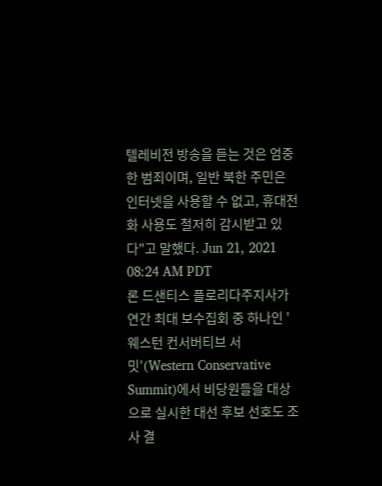텔레비전 방송을 듣는 것은 엄중한 범죄이며, 일반 북한 주민은 인터넷을 사용할 수 없고, 휴대전화 사용도 철저히 감시받고 있다"고 말했다. Jun 21, 2021 08:24 AM PDT
론 드샌티스 플로리다주지사가 연간 최대 보수집회 중 하나인 '웨스턴 컨서버티브 서밋'(Western Conservative Summit)에서 비당원들을 대상으로 실시한 대선 후보 선호도 조사 결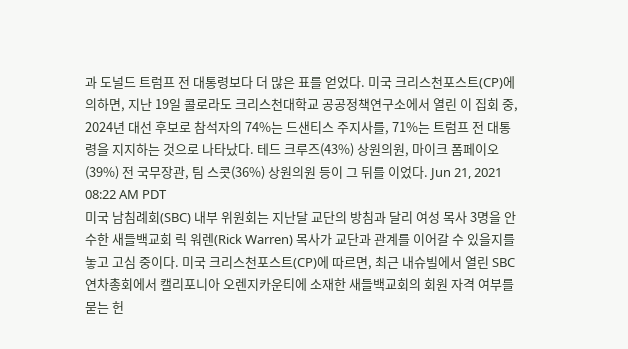과 도널드 트럼프 전 대통령보다 더 많은 표를 얻었다. 미국 크리스천포스트(CP)에 의하면, 지난 19일 콜로라도 크리스천대학교 공공정책연구소에서 열린 이 집회 중, 2024년 대선 후보로 참석자의 74%는 드샌티스 주지사를, 71%는 트럼프 전 대통령을 지지하는 것으로 나타났다. 테드 크루즈(43%) 상원의원, 마이크 폼페이오(39%) 전 국무장관, 팀 스콧(36%) 상원의원 등이 그 뒤를 이었다. Jun 21, 2021 08:22 AM PDT
미국 남침례회(SBC) 내부 위원회는 지난달 교단의 방침과 달리 여성 목사 3명을 안수한 새들백교회 릭 워렌(Rick Warren) 목사가 교단과 관계를 이어갈 수 있을지를 놓고 고심 중이다. 미국 크리스천포스트(CP)에 따르면, 최근 내슈빌에서 열린 SBC 연차총회에서 캘리포니아 오렌지카운티에 소재한 새들백교회의 회원 자격 여부를 묻는 헌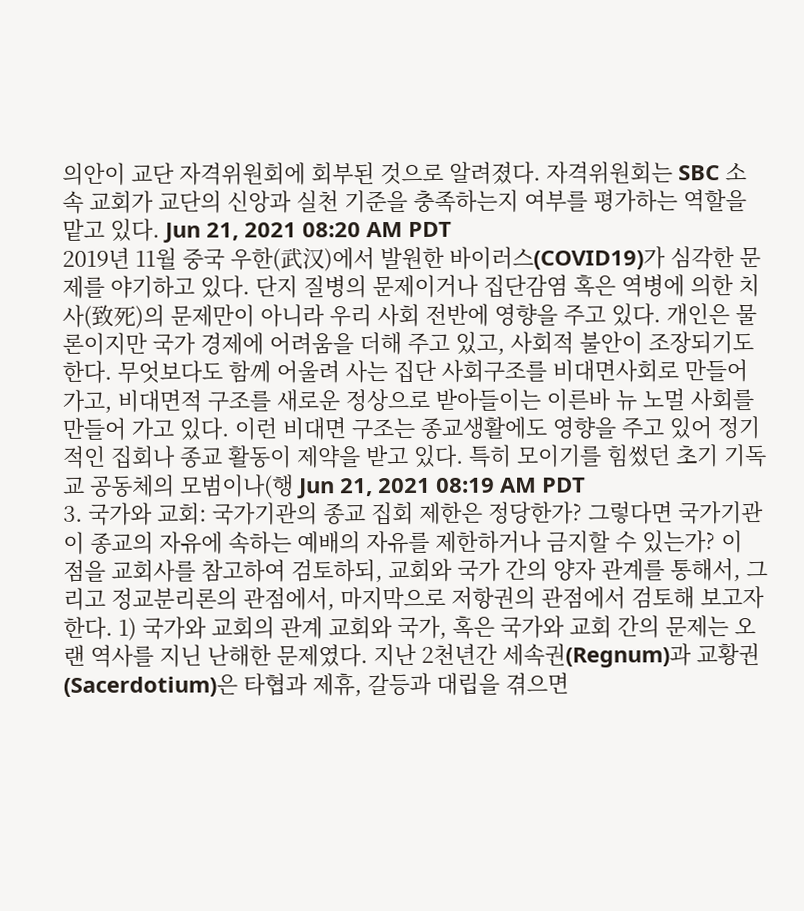의안이 교단 자격위원회에 회부된 것으로 알려졌다. 자격위원회는 SBC 소속 교회가 교단의 신앙과 실천 기준을 충족하는지 여부를 평가하는 역할을 맡고 있다. Jun 21, 2021 08:20 AM PDT
2019년 11월 중국 우한(武汉)에서 발원한 바이러스(COVID19)가 심각한 문제를 야기하고 있다. 단지 질병의 문제이거나 집단감염 혹은 역병에 의한 치사(致死)의 문제만이 아니라 우리 사회 전반에 영향을 주고 있다. 개인은 물론이지만 국가 경제에 어려움을 더해 주고 있고, 사회적 불안이 조장되기도 한다. 무엇보다도 함께 어울려 사는 집단 사회구조를 비대면사회로 만들어 가고, 비대면적 구조를 새로운 정상으로 받아들이는 이른바 뉴 노멀 사회를 만들어 가고 있다. 이런 비대면 구조는 종교생활에도 영향을 주고 있어 정기적인 집회나 종교 활동이 제약을 받고 있다. 특히 모이기를 힘썼던 초기 기독교 공동체의 모범이나(행 Jun 21, 2021 08:19 AM PDT
3. 국가와 교회: 국가기관의 종교 집회 제한은 정당한가? 그렇다면 국가기관이 종교의 자유에 속하는 예배의 자유를 제한하거나 금지할 수 있는가? 이 점을 교회사를 참고하여 검토하되, 교회와 국가 간의 양자 관계를 통해서, 그리고 정교분리론의 관점에서, 마지막으로 저항권의 관점에서 검토해 보고자 한다. 1) 국가와 교회의 관계 교회와 국가, 혹은 국가와 교회 간의 문제는 오랜 역사를 지닌 난해한 문제였다. 지난 2천년간 세속권(Regnum)과 교황권(Sacerdotium)은 타협과 제휴, 갈등과 대립을 겪으면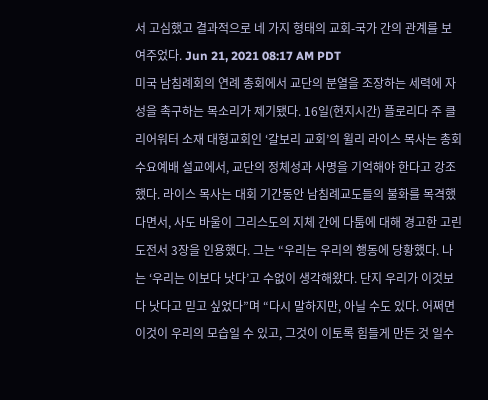서 고심했고 결과적으로 네 가지 형태의 교회-국가 간의 관계를 보여주었다. Jun 21, 2021 08:17 AM PDT
미국 남침례회의 연례 총회에서 교단의 분열을 조장하는 세력에 자성을 촉구하는 목소리가 제기됐다. 16일(현지시간) 플로리다 주 클리어워터 소재 대형교회인 ‘갈보리 교회’의 윌리 라이스 목사는 총회 수요예배 설교에서, 교단의 정체성과 사명을 기억해야 한다고 강조했다. 라이스 목사는 대회 기간동안 남침례교도들의 불화를 목격했다면서, 사도 바울이 그리스도의 지체 간에 다툼에 대해 경고한 고린도전서 3장을 인용했다. 그는 “우리는 우리의 행동에 당황했다. 나는 ‘우리는 이보다 낫다’고 수없이 생각해왔다. 단지 우리가 이것보다 낫다고 믿고 싶었다”며 “다시 말하지만, 아닐 수도 있다. 어쩌면 이것이 우리의 모습일 수 있고, 그것이 이토록 힘들게 만든 것 일수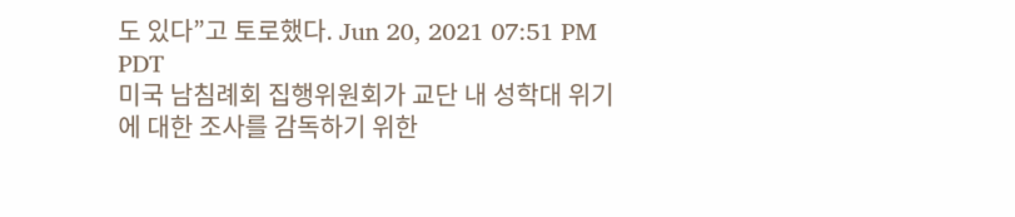도 있다”고 토로했다. Jun 20, 2021 07:51 PM PDT
미국 남침례회 집행위원회가 교단 내 성학대 위기에 대한 조사를 감독하기 위한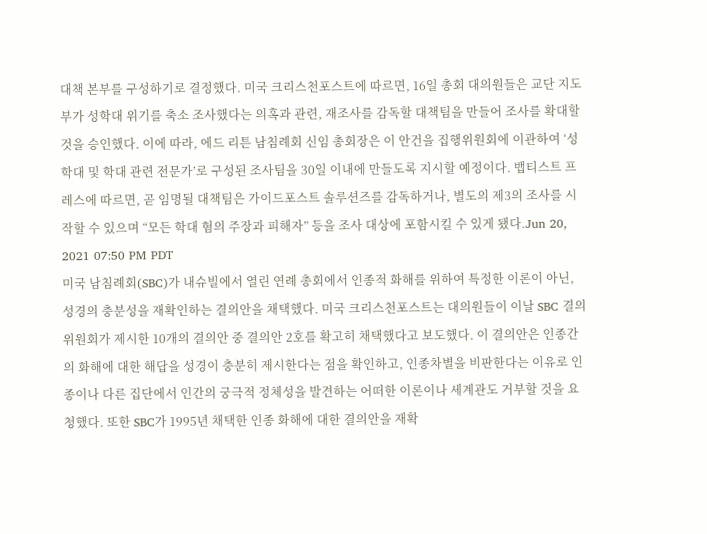대책 본부를 구성하기로 결정했다. 미국 크리스천포스트에 따르면, 16일 총회 대의원들은 교단 지도부가 성학대 위기를 축소 조사했다는 의혹과 관련, 재조사를 감독할 대책팀을 만들어 조사를 확대할 것을 승인했다. 이에 따라, 에드 리튼 남침례회 신임 총회장은 이 안건을 집행위원회에 이관하여 ‘성학대 및 학대 관련 전문가’로 구성된 조사팀을 30일 이내에 만들도록 지시할 예정이다. 뱁티스트 프레스에 따르면, 곧 임명될 대책팀은 가이드포스트 솔루션즈를 감독하거나, 별도의 제3의 조사를 시작할 수 있으며 “모든 학대 혐의 주장과 피해자” 등을 조사 대상에 포함시킬 수 있게 됐다.Jun 20, 2021 07:50 PM PDT
미국 남침례회(SBC)가 내슈빌에서 열린 연례 총회에서 인종적 화해를 위하여 특정한 이론이 아닌, 성경의 충분성을 재확인하는 결의안을 채택했다. 미국 크리스천포스트는 대의원들이 이날 SBC 결의위원회가 제시한 10개의 결의안 중 결의안 2호를 확고히 채택했다고 보도했다. 이 결의안은 인종간의 화해에 대한 해답을 성경이 충분히 제시한다는 점을 확인하고, 인종차별을 비판한다는 이유로 인종이나 다른 집단에서 인간의 궁극적 정체성을 발견하는 어떠한 이론이나 세계관도 거부할 것을 요청했다. 또한 SBC가 1995년 채택한 인종 화해에 대한 결의안을 재확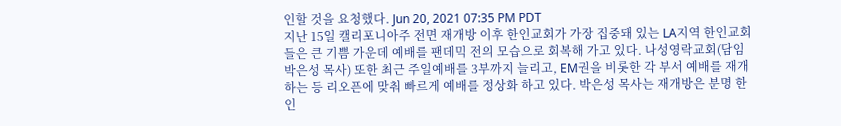인할 것을 요청했다. Jun 20, 2021 07:35 PM PDT
지난 15일 캘리포니아주 전면 재개방 이후 한인교회가 가장 집중돼 있는 LA지역 한인교회들은 큰 기쁨 가운데 예배를 팬데믹 전의 모습으로 회복해 가고 있다. 나성영락교회(담임 박은성 목사) 또한 최근 주일예배를 3부까지 늘리고, EM권을 비롯한 각 부서 예배를 재개하는 등 리오픈에 맞춰 빠르게 예배를 정상화 하고 있다. 박은성 목사는 재개방은 분명 한인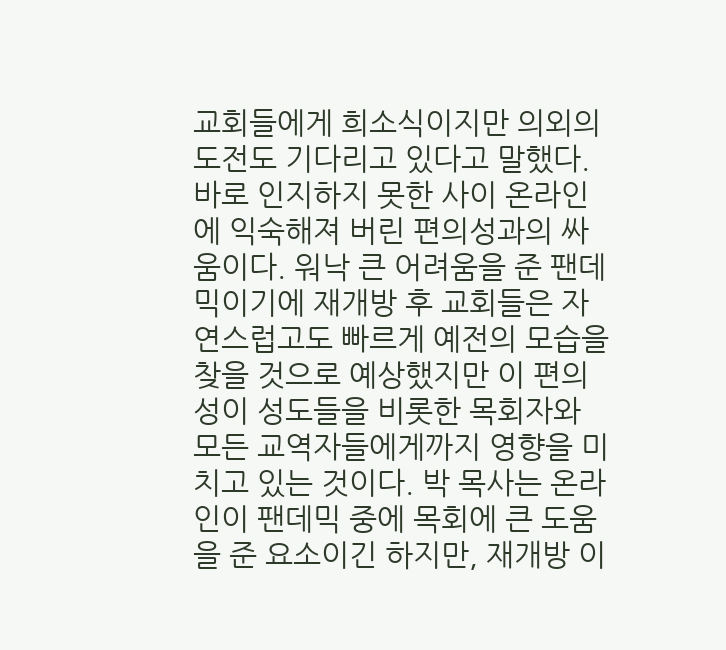교회들에게 희소식이지만 의외의 도전도 기다리고 있다고 말했다. 바로 인지하지 못한 사이 온라인에 익숙해져 버린 편의성과의 싸움이다. 워낙 큰 어려움을 준 팬데믹이기에 재개방 후 교회들은 자연스럽고도 빠르게 예전의 모습을 찾을 것으로 예상했지만 이 편의성이 성도들을 비롯한 목회자와 모든 교역자들에게까지 영향을 미치고 있는 것이다. 박 목사는 온라인이 팬데믹 중에 목회에 큰 도움을 준 요소이긴 하지만, 재개방 이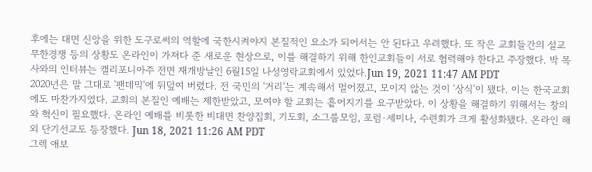후에는 대면 신앙을 위한 도구로써의 역할에 국한시켜야지 본질적인 요소가 되어서는 안 된다고 우려했다. 또 작은 교회들간의 설교 무한경쟁 등의 상황도 온라인이 가져다 준 새로운 현상으로, 이를 해결하기 위해 한인교회들이 서로 협력해야 한다고 주장했다. 박 목사와의 인터뷰는 캘리포니아주 전면 재개방날인 6월15일 나성영락교회에서 있었다.Jun 19, 2021 11:47 AM PDT
2020년은 말 그대로 '팬데믹'에 뒤덮여 버렸다. 전 국민의 '거리'는 계속해서 멀어졌고, 모이지 않는 것이 '상식'이 됐다. 이는 한국교회에도 마찬가지였다. 교회의 본질인 예배는 제한받았고, 모여야 할 교회는 흩어지기를 요구받았다. 이 상황을 해결하기 위해서는 창의와 혁신이 필요했다. 온라인 예배를 비롯한 비대면 찬양집회, 기도회, 소그룹모임, 포럼·세미나, 수련회가 크게 활성화됐다. 온라인 해외 단기선교도 등장했다. Jun 18, 2021 11:26 AM PDT
그렉 애보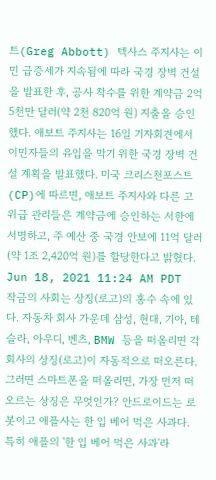트(Greg Abbott) 텍사스 주지사는 이민 급증세가 지속됨에 따라 국경 장벽 건설을 발표한 후, 공사 착수를 위한 계약금 2억 5천만 달러(약 2천 820억 원) 지출을 승인했다. 애보트 주지사는 16일 기자회견에서 이민자들의 유입을 막기 위한 국경 장벽 건설 계획을 발표했다. 미국 크리스천포스트(CP)에 따르면, 애보트 주지사와 다른 고위급 관리들은 계약금에 승인하는 서한에 서명하고, 주 예산 중 국경 안보에 11억 달러(약 1조 2,420억 원)를 할당한다고 밝혔다. Jun 18, 2021 11:24 AM PDT
작금의 사회는 상징(로고)의 홍수 속에 있다. 자동차 회사 가운데 삼성, 현대, 기아, 테슬라, 아우디, 벤츠, BMW 등을 떠올리면 각 회사의 상징(로고)이 자동적으로 떠오른다. 그러면 스마트폰을 떠올리면, 가장 먼저 떠오르는 상징은 무엇인가? 안드로이드는 로봇이고 애플사는 한 입 베어 먹은 사과다. 특히 애플의 '한 입 베어 먹은 사과'라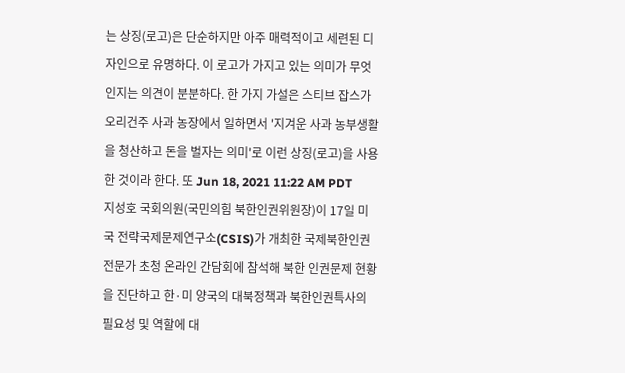는 상징(로고)은 단순하지만 아주 매력적이고 세련된 디자인으로 유명하다. 이 로고가 가지고 있는 의미가 무엇인지는 의견이 분분하다. 한 가지 가설은 스티브 잡스가 오리건주 사과 농장에서 일하면서 '지겨운 사과 농부생활을 청산하고 돈을 벌자는 의미'로 이런 상징(로고)을 사용한 것이라 한다. 또 Jun 18, 2021 11:22 AM PDT
지성호 국회의원(국민의힘 북한인권위원장)이 17일 미국 전략국제문제연구소(CSIS)가 개최한 국제북한인권전문가 초청 온라인 간담회에 참석해 북한 인권문제 현황을 진단하고 한·미 양국의 대북정책과 북한인권특사의 필요성 및 역할에 대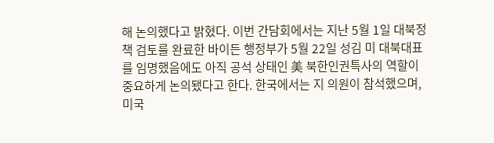해 논의했다고 밝혔다. 이번 간담회에서는 지난 5월 1일 대북정책 검토를 완료한 바이든 행정부가 5월 22일 성김 미 대북대표를 임명했음에도 아직 공석 상태인 美 북한인권특사의 역할이 중요하게 논의됐다고 한다. 한국에서는 지 의원이 참석했으며, 미국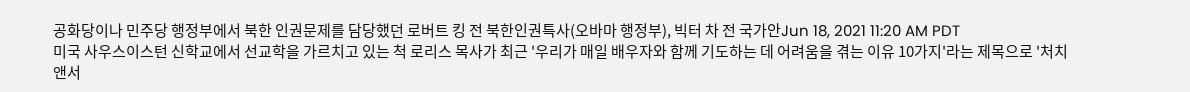공화당이나 민주당 행정부에서 북한 인권문제를 담당했던 로버트 킹 전 북한인권특사(오바마 행정부), 빅터 차 전 국가안Jun 18, 2021 11:20 AM PDT
미국 사우스이스턴 신학교에서 선교학을 가르치고 있는 척 로리스 목사가 최근 '우리가 매일 배우자와 함께 기도하는 데 어려움을 겪는 이유 10가지'라는 제목으로 '처치앤서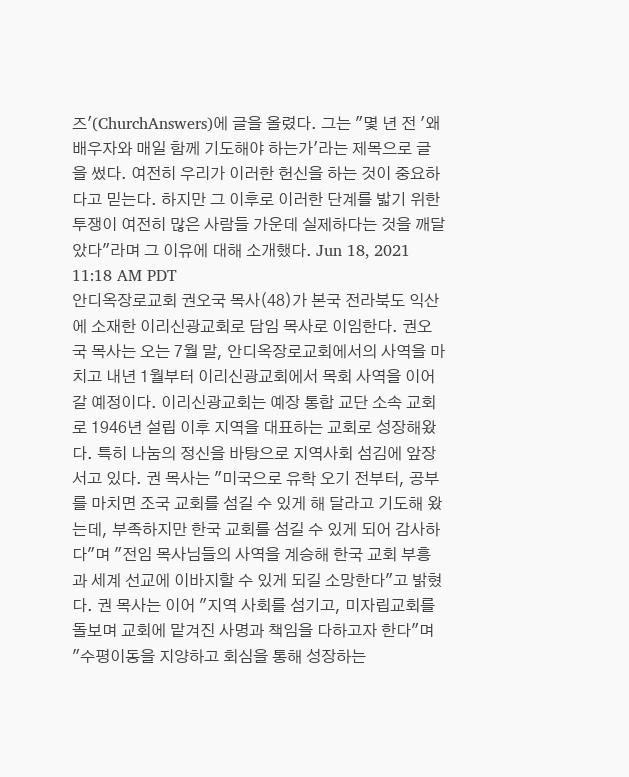즈'(ChurchAnswers)에 글을 올렸다. 그는 "몇 년 전 '왜 배우자와 매일 함께 기도해야 하는가'라는 제목으로 글을 썼다. 여전히 우리가 이러한 헌신을 하는 것이 중요하다고 믿는다. 하지만 그 이후로 이러한 단계를 밟기 위한 투쟁이 여전히 많은 사람들 가운데 실제하다는 것을 깨달았다"라며 그 이유에 대해 소개했다. Jun 18, 2021 11:18 AM PDT
안디옥장로교회 권오국 목사(48)가 본국 전라북도 익산에 소재한 이리신광교회로 담임 목사로 이임한다. 권오국 목사는 오는 7월 말, 안디옥장로교회에서의 사역을 마치고 내년 1월부터 이리신광교회에서 목회 사역을 이어갈 예정이다. 이리신광교회는 예장 통합 교단 소속 교회로 1946년 설립 이후 지역을 대표하는 교회로 성장해왔다. 특히 나눔의 정신을 바탕으로 지역사회 섬김에 앞장 서고 있다. 권 목사는 "미국으로 유학 오기 전부터, 공부를 마치면 조국 교회를 섬길 수 있게 해 달라고 기도해 왔는데, 부족하지만 한국 교회를 섬길 수 있게 되어 감사하다"며 "전임 목사님들의 사역을 계승해 한국 교회 부흥과 세계 선교에 이바지할 수 있게 되길 소망한다"고 밝혔다. 권 목사는 이어 "지역 사회를 섬기고, 미자립교회를 돌보며 교회에 맡겨진 사명과 책임을 다하고자 한다"며 "수평이동을 지양하고 회심을 통해 성장하는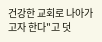건강한 교회로 나아가고자 한다"고 덧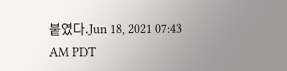붙였다.Jun 18, 2021 07:43 AM PDT